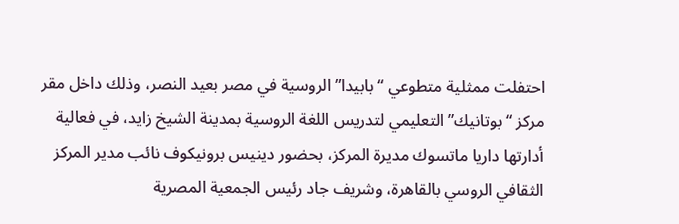احتفلت ممثلية متطوعي “بابيدا” الروسية في مصر بعيد النصر، وذلك داخل مقر مركز “بوتانيك” التعليمي لتدريس اللغة الروسية بمدينة الشيخ زايد، في فعالية أدارتها داريا ماتسوك مديرة المركز، بحضور دينيس برونيكوف نائب مدير المركز الثقافي الروسي بالقاهرة، وشريف جاد رئيس الجمعية المصرية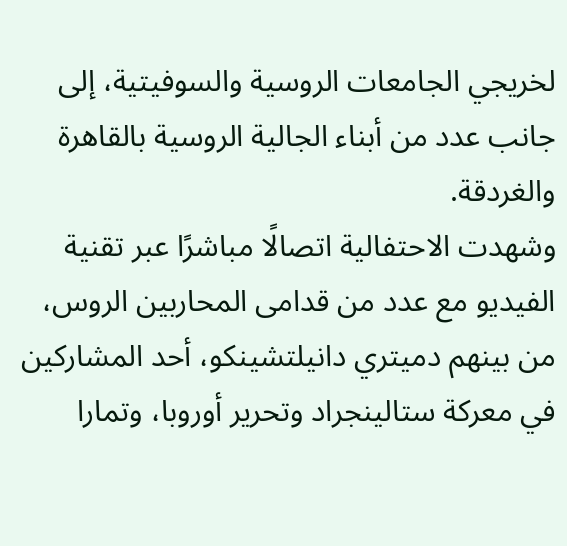لخريجي الجامعات الروسية والسوفيتية، إلى جانب عدد من أبناء الجالية الروسية بالقاهرة والغردقة.
وشهدت الاحتفالية اتصالًا مباشرًا عبر تقنية الفيديو مع عدد من قدامى المحاربين الروس، من بينهم دميتري دانيلتشينكو، أحد المشاركين في معركة ستالينجراد وتحرير أوروبا، وتمارا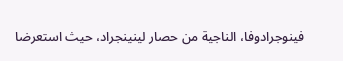فينوجرادوفا، الناجية من حصار لينينجراد، حيث استعرضا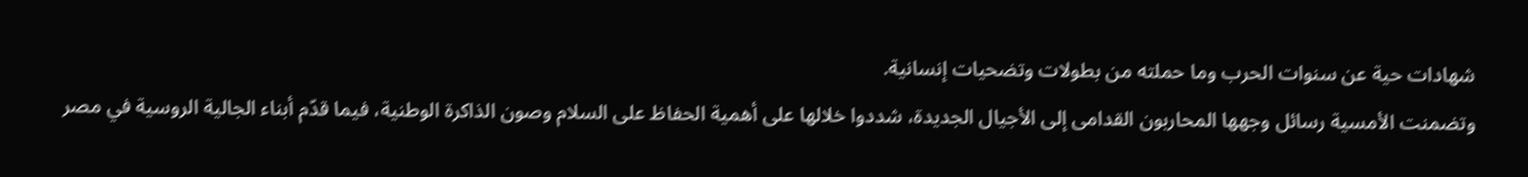شهادات حية عن سنوات الحرب وما حملته من بطولات وتضحيات إنسانية.
وتضمنت الأمسية رسائل وجهها المحاربون القدامى إلى الأجيال الجديدة، شددوا خلالها على أهمية الحفاظ على السلام وصون الذاكرة الوطنية، فيما قدّم أبناء الجالية الروسية في مصر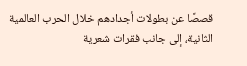قصصًا عن بطولات أجدادهم خلال الحرب العالمية الثانية، إلى جانب فقرات شعرية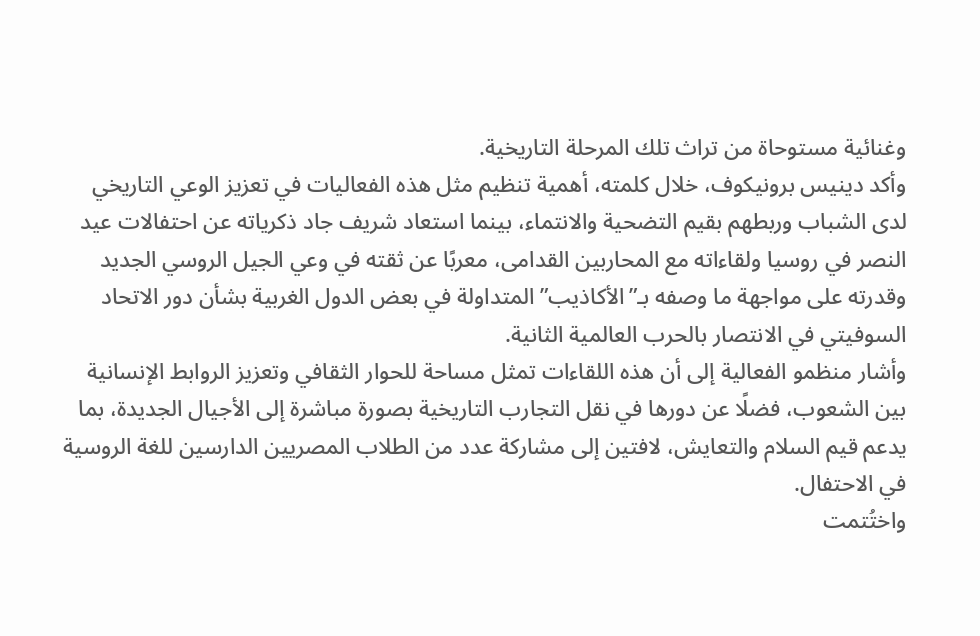وغنائية مستوحاة من تراث تلك المرحلة التاريخية.
وأكد دينيس برونيكوف، خلال كلمته، أهمية تنظيم مثل هذه الفعاليات في تعزيز الوعي التاريخي لدى الشباب وربطهم بقيم التضحية والانتماء، بينما استعاد شريف جاد ذكرياته عن احتفالات عيد النصر في روسيا ولقاءاته مع المحاربين القدامى، معربًا عن ثقته في وعي الجيل الروسي الجديد وقدرته على مواجهة ما وصفه بـ”الأكاذيب” المتداولة في بعض الدول الغربية بشأن دور الاتحاد السوفيتي في الانتصار بالحرب العالمية الثانية.
وأشار منظمو الفعالية إلى أن هذه اللقاءات تمثل مساحة للحوار الثقافي وتعزيز الروابط الإنسانية بين الشعوب، فضلًا عن دورها في نقل التجارب التاريخية بصورة مباشرة إلى الأجيال الجديدة، بما يدعم قيم السلام والتعايش، لافتين إلى مشاركة عدد من الطلاب المصريين الدارسين للغة الروسية في الاحتفال.
واختُتمت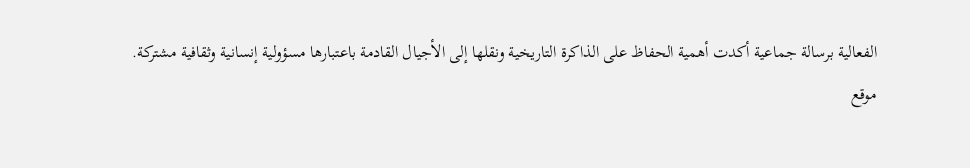الفعالية برسالة جماعية أكدت أهمية الحفاظ على الذاكرة التاريخية ونقلها إلى الأجيال القادمة باعتبارها مسؤولية إنسانية وثقافية مشتركة.
موقع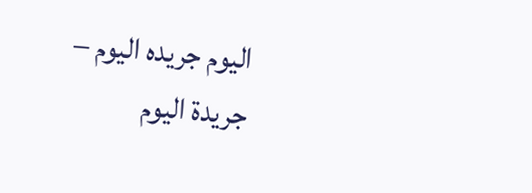اليوم جريده اليوم – جريدة اليوم